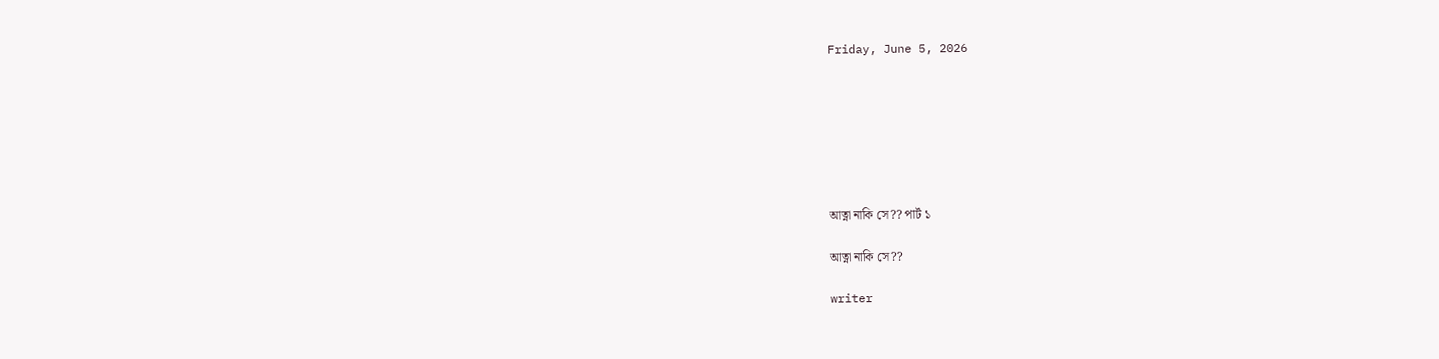Friday, June 5, 2026







আত্না নাকি সে?? পার্ট ১

আত্না নাকি সে??

writer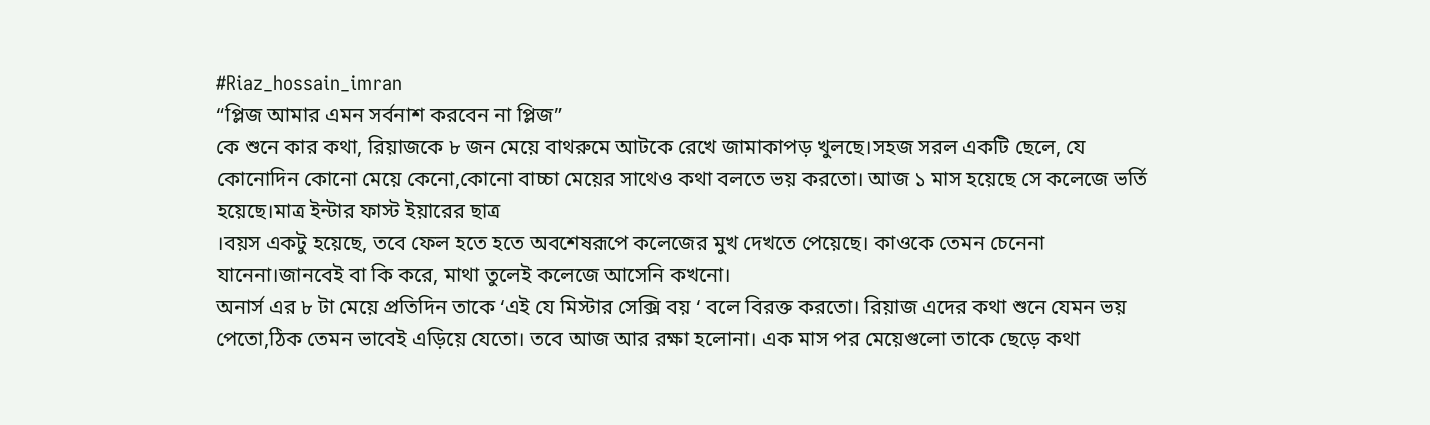#Riaz_hossain_imran
“প্লিজ আমার এমন সর্বনাশ করবেন না প্লিজ”
কে শুনে কার কথা, রিয়াজকে ৮ জন মেয়ে বাথরুমে আটকে রেখে জামাকাপড় খুলছে।সহজ সরল একটি ছেলে, যে কোনোদিন কোনো মেয়ে কেনো,কোনো বাচ্চা মেয়ের সাথেও কথা বলতে ভয় করতো। আজ ১ মাস হয়েছে সে কলেজে ভর্তি হয়েছে।মাত্র ইন্টার ফাস্ট ইয়ারের ছাত্র
।বয়স একটু হয়েছে, তবে ফেল হতে হতে অবশেষরূপে কলেজের মুখ দেখতে পেয়েছে। কাওকে তেমন চেনেনা যানেনা।জানবেই বা কি করে, মাথা তুলেই কলেজে আসেনি কখনো।
অনার্স এর ৮ টা মেয়ে প্রতিদিন তাকে ‘এই যে মিস্টার সেক্সি বয় ‘ বলে বিরক্ত করতো। রিয়াজ এদের কথা শুনে যেমন ভয় পেতো,ঠিক তেমন ভাবেই এড়িয়ে যেতো। তবে আজ আর রক্ষা হলোনা। এক মাস পর মেয়েগুলো তাকে ছেড়ে কথা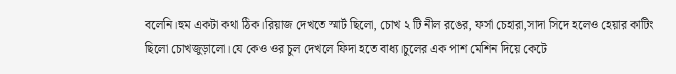বলেনি।হুম একটা কথা ঠিক।রিয়াজ দেখতে স্মার্ট ছিলো, চোখ ২ টি নীল রঙের, ফর্সা চেহারা,সাদা সিদে হলেও হেয়ার কাটিং ছিলো চোখজুড়ালো।যে কেও ওর চুল দেখলে ফিদা হতে বাধ্য।চুলের এক পাশ মেশিন দিয়ে কেটে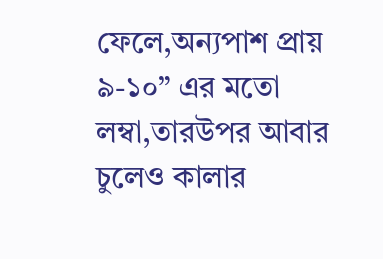ফেলে,অন্যপাশ প্রায় ৯-১০” এর মতো লম্বা,তারউপর আবার চুলেও কালার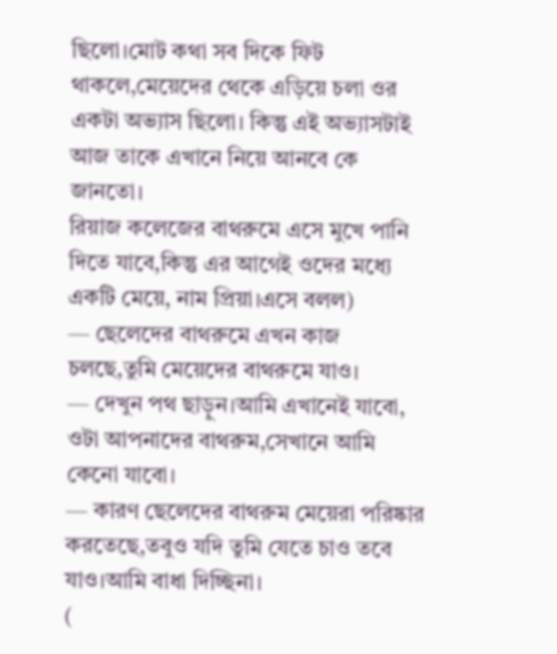ছিলো।মোট কথা সব দিকে ফিট থাকলে,মেয়েদের থেকে এড়িয়ে চলা ওর একটা অভ্যাস ছিলো। কিন্তু এই অভ্যাসটাই আজ তাকে এখানে নিয়ে আনবে কে জানতো।
রিয়াজ কলেজের বাথরুমে এসে মুখে পানি দিতে যাবে,কিন্তু এর আগেই ওদের মধ্যে একটি মেয়ে, নাম প্রিয়া।এসে বলল)
— ছেলেদের বাথরুমে এখন কাজ চলছে,তুমি মেয়েদের বাথরুমে যাও।
— দেখুন পথ ছাড়ুন।আমি এখানেই যাবো, ওটা আপনাদের বাথরুম,সেখানে আমি কেনো যাবো।
— কারণ ছেলেদের বাথরুম মেয়েরা পরিষ্কার করতেছে,তবুও যদি তুমি যেতে চাও তবে যাও।আমি বাধা দিচ্ছিনা।
(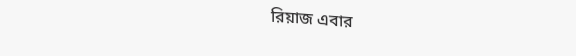রিয়াজ এবার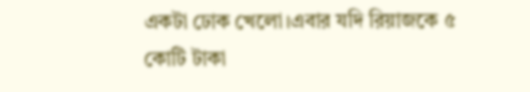একটা ঢোক খেলো।এবার যদি রিয়াজকে ৫ কোটি টাকা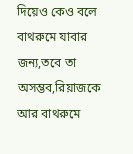দিয়েও কেও বলে বাথরুমে যাবার জন্য,তবে তা অসম্ভব,রিয়াজকে আর বাথরুমে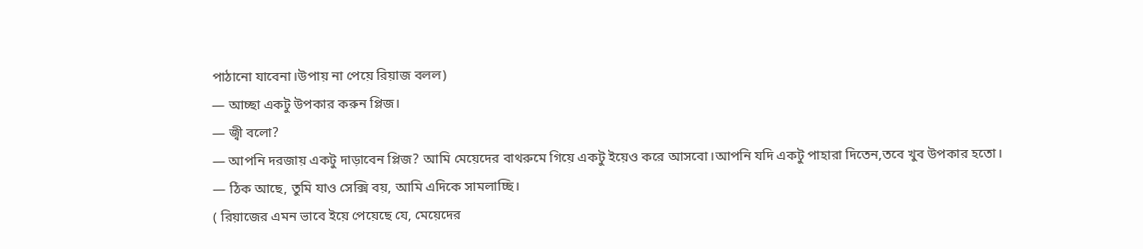পাঠানো যাবেনা।উপায় না পেয়ে রিয়াজ বলল)
— আচ্ছা একটু উপকার করুন প্লিজ।
— জ্বী বলো?
— আপনি দরজায় একটু দাড়াবেন প্লিজ? আমি মেয়েদের বাথরুমে গিয়ে একটু ইয়েও করে আসবো।আপনি যদি একটু পাহারা দিতেন,তবে খুব উপকার হতো।
— ঠিক আছে, তুমি যাও সেক্সি বয়, আমি এদিকে সামলাচ্ছি।
( রিয়াজের এমন ভাবে ইয়ে পেয়েছে যে, মেয়েদের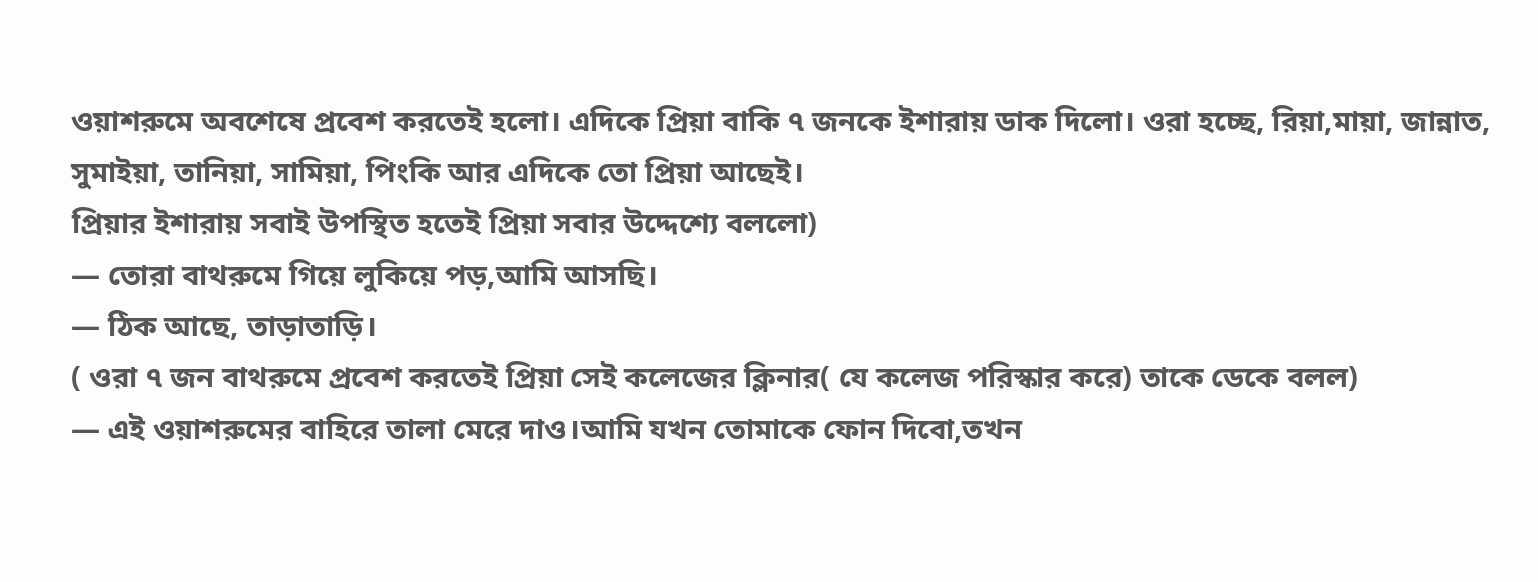ওয়াশরুমে অবশেষে প্রবেশ করতেই হলো। এদিকে প্রিয়া বাকি ৭ জনকে ইশারায় ডাক দিলো। ওরা হচ্ছে, রিয়া,মায়া, জান্নাত, সুমাইয়া, তানিয়া, সামিয়া, পিংকি আর এদিকে তো প্রিয়া আছেই।
প্রিয়ার ইশারায় সবাই উপস্থিত হতেই প্রিয়া সবার উদ্দেশ্যে বললো)
— তোরা বাথরুমে গিয়ে লুকিয়ে পড়,আমি আসছি।
— ঠিক আছে, তাড়াতাড়ি।
( ওরা ৭ জন বাথরুমে প্রবেশ করতেই প্রিয়া সেই কলেজের ক্লিনার( যে কলেজ পরিস্কার করে) তাকে ডেকে বলল)
— এই ওয়াশরুমের বাহিরে তালা মেরে দাও।আমি যখন তোমাকে ফোন দিবো,তখন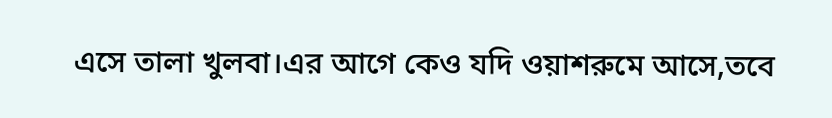এসে তালা খুলবা।এর আগে কেও যদি ওয়াশরুমে আসে,তবে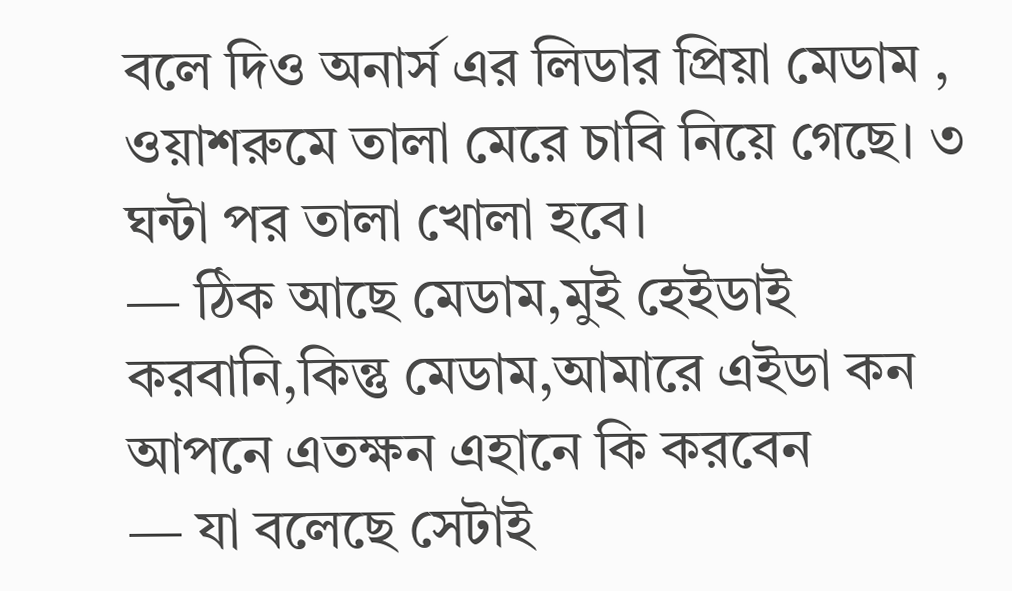বলে দিও অনার্স এর লিডার প্রিয়া মেডাম , ওয়াশরুমে তালা মেরে চাবি নিয়ে গেছে। ৩ ঘন্টা পর তালা খোলা হবে।
— ঠিক আছে মেডাম,মুই হেইডাই করবানি,কিন্তু মেডাম,আমারে এইডা কন আপনে এতক্ষন এহানে কি করবেন
— যা বলেছে সেটাই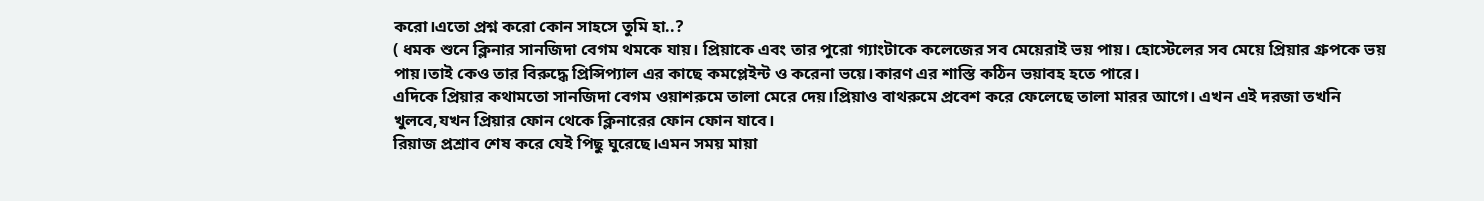করো।এতো প্রশ্ন করো কোন সাহসে তুমি হা..?
( ধমক শুনে ক্লিনার সানজিদা বেগম থমকে যায়। প্রিয়াকে এবং তার পুরো গ্যাংটাকে কলেজের সব মেয়েরাই ভয় পায়। হোস্টেলের সব মেয়ে প্রিয়ার গ্রুপকে ভয় পায়।তাই কেও তার বিরুদ্ধে প্রিন্সিপ্যাল এর কাছে কমপ্লেইন্ট ও করেনা ভয়ে।কারণ এর শাস্তি কঠিন ভয়াবহ হতে পারে।
এদিকে প্রিয়ার কথামতো সানজিদা বেগম ওয়াশরুমে তালা মেরে দেয়।প্রিয়াও বাথরুমে প্রবেশ করে ফেলেছে তালা মারর আগে। এখন এই দরজা তখনি খুলবে,যখন প্রিয়ার ফোন থেকে ক্লিনারের ফোন ফোন যাবে।
রিয়াজ প্রশ্রাব শেষ করে যেই পিছু ঘুরেছে।এমন সময় মায়া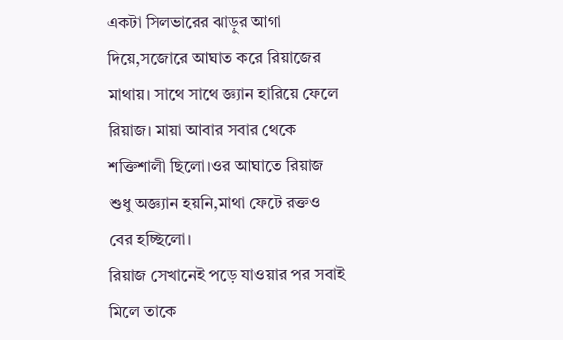একটা সিলভারের ঝাড়ুর আগা দিয়ে,সজোরে আঘাত করে রিয়াজের মাথায়। সাথে সাথে জ্ঞ্যান হারিয়ে ফেলে রিয়াজ। মায়া আবার সবার থেকে শক্তিশালী ছিলো।ওর আঘাতে রিয়াজ শুধু অজ্ঞ্যান হয়নি,মাথা ফেটে রক্তও বের হচ্ছিলো।
রিয়াজ সেখানেই পড়ে যাওয়ার পর সবাই মিলে তাকে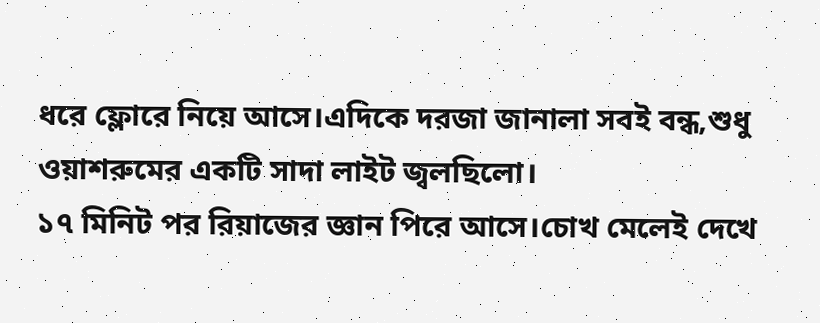ধরে ফ্লোরে নিয়ে আসে।এদিকে দরজা জানালা সবই বন্ধ,শুধু ওয়াশরুমের একটি সাদা লাইট জ্বলছিলো।
১৭ মিনিট পর রিয়াজের জ্ঞান পিরে আসে।চোখ মেলেই দেখে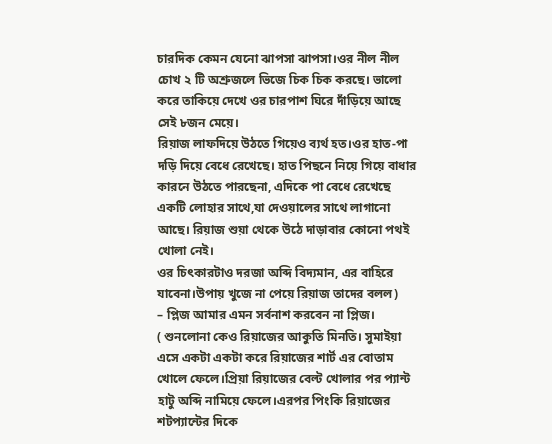চারদিক কেমন যেনো ঝাপসা ঝাপসা।ওর নীল নীল চোখ ২ টি অশ্রুজলে ভিজে চিক চিক করছে। ভালো করে তাকিয়ে দেখে ওর চারপাশ ঘিরে দাঁড়িয়ে আছে সেই ৮জন মেয়ে।
রিয়াজ লাফদিয়ে উঠতে গিয়েও ব্যর্থ হত।ওর হাত-পা দড়ি দিয়ে বেধে রেখেছে। হাত পিছনে নিয়ে গিয়ে বাধার কারনে উঠতে পারছেনা, এদিকে পা বেধে রেখেছে একটি লোহার সাথে,যা দেওয়ালের সাথে লাগানো আছে। রিয়াজ শুয়া থেকে উঠে দাড়াবার কোনো পথই খোলা নেই।
ওর চিৎকারটাও দরজা অব্দি বিদ্যমান, এর বাহিরে যাবেনা।উপায় খুজে না পেয়ে রিয়াজ তাদের বলল)
– প্লিজ আমার এমন সর্বনাশ করবেন না প্লিজ।
( শুনলোনা কেও রিয়াজের আকুতি মিনতি। সুমাইয়া এসে একটা একটা করে রিয়াজের শার্ট এর বোতাম খোলে ফেলে।প্রিয়া রিয়াজের বেল্ট খোলার পর প্যান্ট হাটু অব্দি নামিয়ে ফেলে।এরপর পিংকি রিয়াজের শটপ্যান্টের দিকে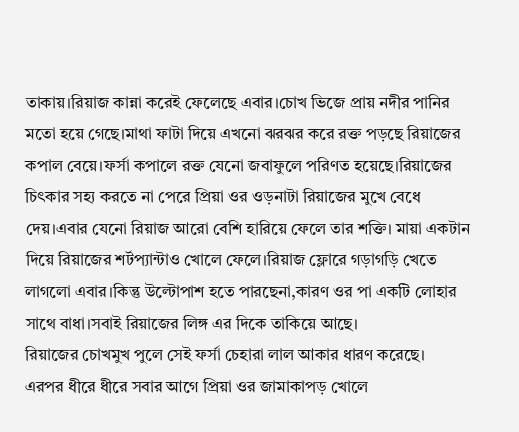তাকায়।রিয়াজ কান্না করেই ফেলেছে এবার।চোখ ভিজে প্রায় নদীর পানির মতো হয়ে গেছে।মাথা ফাটা দিয়ে এখনো ঝরঝর করে রক্ত পড়ছে রিয়াজের কপাল বেয়ে।ফর্সা কপালে রক্ত যেনো জবাফুলে পরিণত হয়েছে।রিয়াজের চিৎকার সহ্য করতে না পেরে প্রিয়া ওর ওড়নাটা রিয়াজের মুখে বেধে দেয়।এবার যেনো রিয়াজ আরো বেশি হারিয়ে ফেলে তার শক্তি। মায়া একটান দিয়ে রিয়াজের শর্টপ্যান্টাও খোলে ফেলে।রিয়াজ ফ্লোরে গড়াগড়ি খেতে লাগলো এবার।কিন্তু উল্টোপাশ হতে পারছেনা,কারণ ওর পা একটি লোহার সাথে বাধা।সবাই রিয়াজের লিঙ্গ এর দিকে তাকিয়ে আছে।
রিয়াজের চোখমুখ পুলে সেই ফর্সা চেহারা লাল আকার ধারণ করেছে।
এরপর ধীরে ধীরে সবার আগে প্রিয়া ওর জামাকাপড় খোলে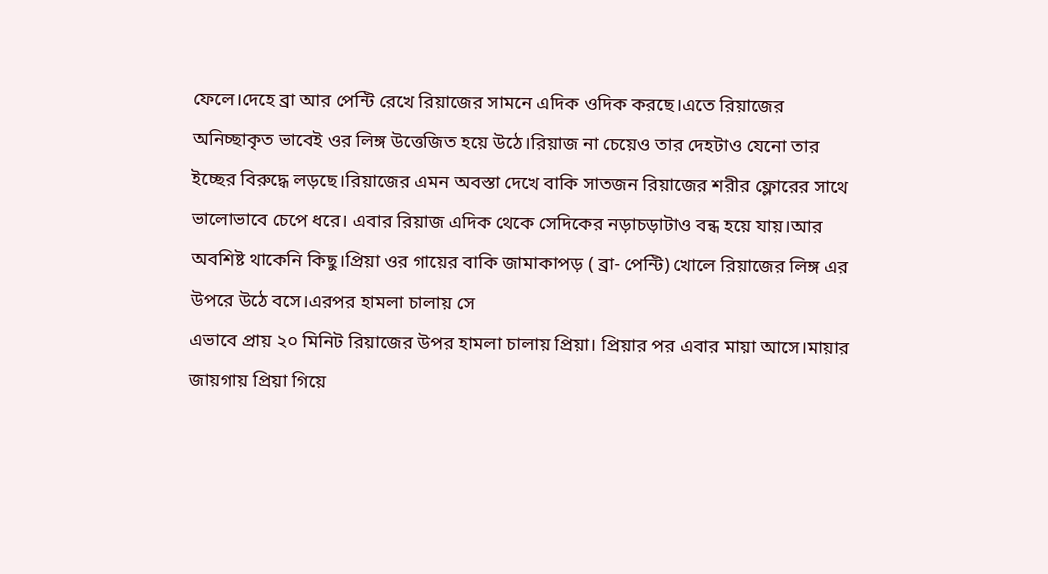ফেলে।দেহে ব্রা আর পেন্টি রেখে রিয়াজের সামনে এদিক ওদিক করছে।এতে রিয়াজের অনিচ্ছাকৃত ভাবেই ওর লিঙ্গ উত্তেজিত হয়ে উঠে।রিয়াজ না চেয়েও তার দেহটাও যেনো তার ইচ্ছের বিরুদ্ধে লড়ছে।রিয়াজের এমন অবস্তা দেখে বাকি সাতজন রিয়াজের শরীর ফ্লোরের সাথে ভালোভাবে চেপে ধরে। এবার রিয়াজ এদিক থেকে সেদিকের নড়াচড়াটাও বন্ধ হয়ে যায়।আর অবশিষ্ট থাকেনি কিছু।প্রিয়া ওর গায়ের বাকি জামাকাপড় ( ব্রা- পেন্টি) খোলে রিয়াজের লিঙ্গ এর উপরে উঠে বসে।এরপর হামলা চালায় সে
এভাবে প্রায় ২০ মিনিট রিয়াজের উপর হামলা চালায় প্রিয়া। প্রিয়ার পর এবার মায়া আসে।মায়ার জায়গায় প্রিয়া গিয়ে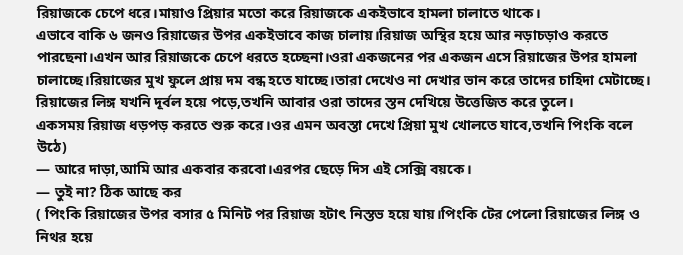রিয়াজকে চেপে ধরে।মায়াও প্রিয়ার মতো করে রিয়াজকে একইভাবে হামলা চালাতে থাকে।
এভাবে বাকি ৬ জনও রিয়াজের উপর একইভাবে কাজ চালায়।রিয়াজ অস্থির হয়ে আর নড়াচড়াও করতে পারছেনা।এখন আর রিয়াজকে চেপে ধরতে হচ্ছেনা।ওরা একজনের পর একজন এসে রিয়াজের উপর হামলা চালাচ্ছে।রিয়াজের মুখ ফুলে প্রায় দম বন্ধ হতে যাচ্ছে।তারা দেখেও না দেখার ভান করে তাদের চাহিদা মেটাচ্ছে।
রিয়াজের লিঙ্গ যখনি দূর্বল হয়ে পড়ে,তখনি আবার ওরা তাদের স্তন দেখিয়ে উত্তেজিত করে তুলে।
একসময় রিয়াজ ধড়পড় করতে শুরু করে।ওর এমন অবস্তা দেখে প্রিয়া মুখ খোলতে যাবে,তখনি পিংকি বলে উঠে)
— আরে দাড়া,আমি আর একবার করবো।এরপর ছেড়ে দিস এই সেক্সি বয়কে।
— তুই না? ঠিক আছে কর
( পিংকি রিয়াজের উপর বসার ৫ মিনিট পর রিয়াজ হটাৎ নিস্তভ হয়ে যায়।পিংকি টের পেলো রিয়াজের লিঙ্গ ও নিথর হয়ে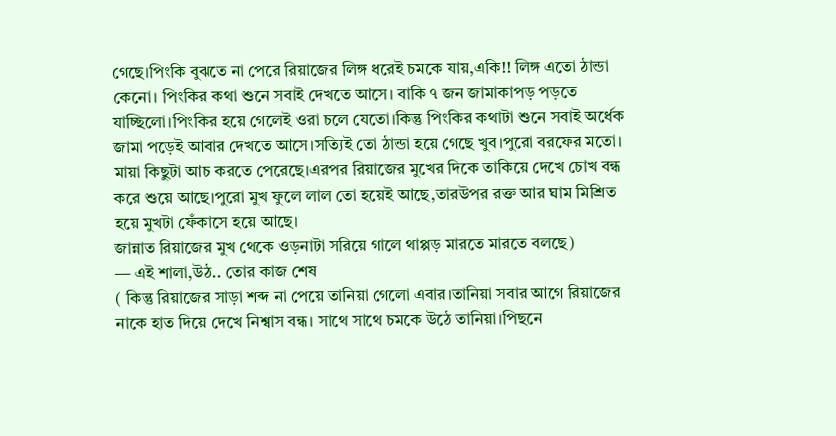গেছে।পিংকি বুঝতে না পেরে রিয়াজের লিঙ্গ ধরেই চমকে যায়,একি!! লিঙ্গ এতো ঠান্ডা কেনো। পিংকির কথা শুনে সবাই দেখতে আসে। বাকি ৭ জন জামাকাপড় পড়তে যাচ্ছিলো।পিংকির হয়ে গেলেই ওরা চলে যেতো।কিন্তু পিংকির কথাটা শুনে সবাই অর্ধেক জামা পড়েই আবার দেখতে আসে।সত্যিই তো ঠান্ডা হয়ে গেছে খুব।পুরো বরফের মতো।
মায়া কিছুটা আচ করতে পেরেছে।এরপর রিয়াজের মুখের দিকে তাকিয়ে দেখে চোখ বন্ধ করে শুয়ে আছে।পুরো মুখ ফুলে লাল তো হয়েই আছে,তারউপর রক্ত আর ঘাম মিশ্রিত হয়ে মুখটা ফেঁকাসে হয়ে আছে।
জান্নাত রিয়াজের মুখ থেকে ওড়নাটা সরিয়ে গালে থাপ্পড় মারতে মারতে বলছে)
— এই শালা,উঠ.. তোর কাজ শেষ
( কিন্তু রিয়াজের সাড়া শব্দ না পেয়ে তানিয়া গেলো এবার।তানিয়া সবার আগে রিয়াজের নাকে হাত দিয়ে দেখে নিশ্বাস বন্ধ। সাথে সাথে চমকে উঠে তানিয়া।পিছনে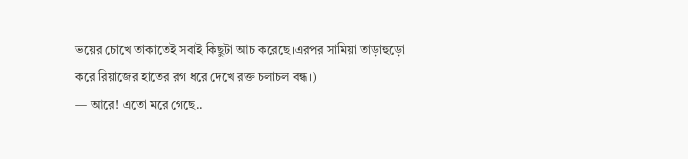ভয়ের চোখে তাকাতেই সবাই কিছুটা আচ করেছে।এরপর সামিয়া তাড়াহুড়ো করে রিয়াজের হাতের রগ ধরে দেখে রক্ত চলাচল বন্ধ।)
— আরে! এতো মরে গেছে..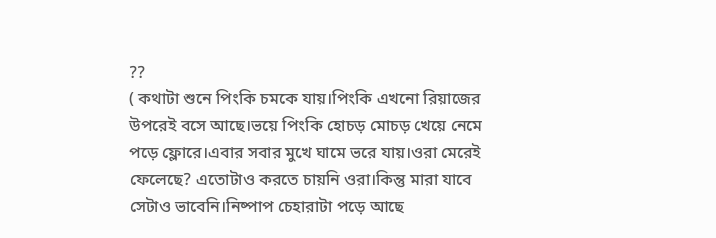??
( কথাটা শুনে পিংকি চমকে যায়।পিংকি এখনো রিয়াজের উপরেই বসে আছে।ভয়ে পিংকি হোচড় মোচড় খেয়ে নেমে পড়ে ফ্লোরে।এবার সবার মুখে ঘামে ভরে যায়।ওরা মেরেই ফেলেছে? এতোটাও করতে চায়নি ওরা।কিন্তু মারা যাবে সেটাও ভাবেনি।নিষ্পাপ চেহারাটা পড়ে আছে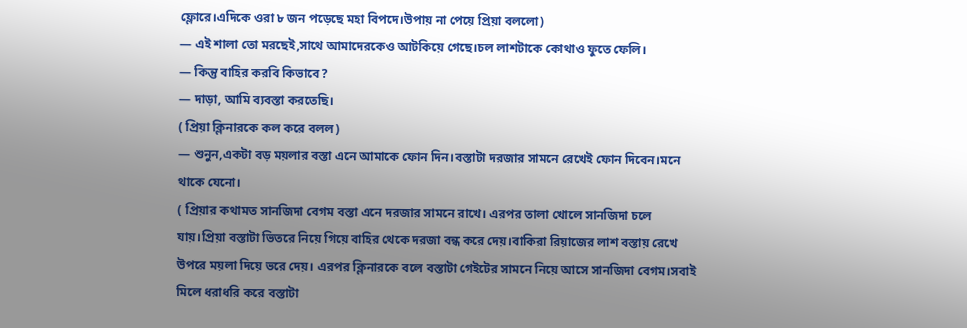ফ্লোরে।এদিকে ওরা ৮ জন পড়েছে মহা বিপদে।উপায় না পেয়ে প্রিয়া বললো)
— এই শালা তো মরছেই,সাথে আমাদেরকেও আটকিয়ে গেছে।চল লাশটাকে কোথাও ফুতে ফেলি।
— কিন্তু বাহির করবি কিভাবে?
— দাড়া, আমি ব্যবস্তা করতেছি।
( প্রিয়া ক্লিনারকে কল করে বলল)
— শুনুন,একটা বড় ময়লার বস্তা এনে আমাকে ফোন দিন।বস্তাটা দরজার সামনে রেখেই ফোন দিবেন।মনে থাকে যেনো।
( প্রিয়ার কথামত সানজিদা বেগম বস্তা এনে দরজার সামনে রাখে। এরপর তালা খোলে সানজিদা চলে যায়।প্রিয়া বস্তাটা ভিতরে নিয়ে গিয়ে বাহির থেকে দরজা বন্ধ করে দেয়।বাকিরা রিয়াজের লাশ বস্তায় রেখে উপরে ময়লা দিয়ে ভরে দেয়। এরপর ক্লিনারকে বলে বস্তাটা গেইটের সামনে নিয়ে আসে সানজিদা বেগম।সবাই মিলে ধরাধরি করে বস্তাটা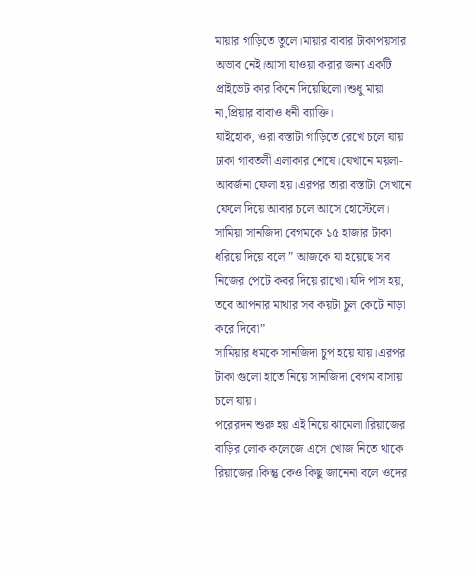মায়ার গাড়িতে তুলে।মায়ার বাবার টাকাপয়সার অভাব নেই।আসা যাওয়া করার জন্য একটি প্রাইভেট কার কিনে দিয়েছিলো।শুধু মায়া না,প্রিয়ার বাবাও ধনী ব্যাক্তি।
যাইহোক, ওরা বস্তাটা গাড়িতে রেখে চলে যায় ঢাকা গাবতলী এলাকার শেষে।যেখানে ময়লা- আবর্জনা ফেলা হয়।এরপর তারা বস্তাটা সেখানে ফেলে দিয়ে আবার চলে আসে হোস্টেলে।
সামিয়া সানজিদা বেগমকে ১৫ হাজার টাকা ধরিয়ে দিয়ে বলে ” আজকে যা হয়েছে সব নিজের পেটে কবর দিয়ে রাখো।যদি পাস হয়, তবে আপনার মাথার সব কয়টা চুল কেটে নাড়া করে দিবো”
সামিয়ার ধমকে সানজিদা চুপ হয়ে যায়।এরপর টাকা গুলো হাতে নিয়ে সানজিদা বেগম বাসায় চলে যায়।
পরেরদন শুরু হয় এই নিয়ে ঝামেলা।রিয়াজের বাড়ির লোক কলেজে এসে খোজ নিতে থাকে রিয়াজের।কিন্তু কেও কিছু জানেনা বলে ওদের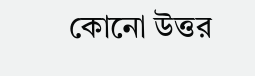কোনো উত্তর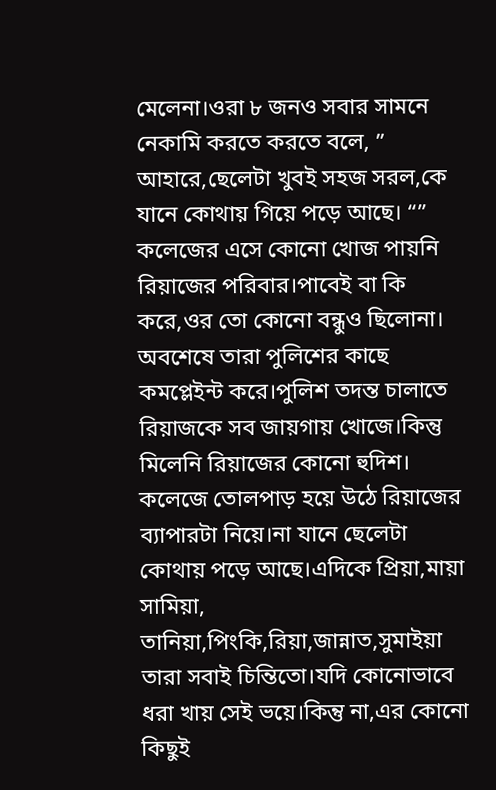মেলেনা।ওরা ৮ জনও সবার সামনে নেকামি করতে করতে বলে, ” আহারে,ছেলেটা খুবই সহজ সরল,কে যানে কোথায় গিয়ে পড়ে আছে। “”
কলেজের এসে কোনো খোজ পায়নি রিয়াজের পরিবার।পাবেই বা কি করে,ওর তো কোনো বন্ধুও ছিলোনা। অবশেষে তারা পুলিশের কাছে কমপ্লেইন্ট করে।পুলিশ তদন্ত চালাতে রিয়াজকে সব জায়গায় খোজে।কিন্তু মিলেনি রিয়াজের কোনো হুদিশ। কলেজে তোলপাড় হয়ে উঠে রিয়াজের ব্যাপারটা নিয়ে।না যানে ছেলেটা কোথায় পড়ে আছে।এদিকে প্রিয়া,মায়া সামিয়া, তানিয়া,পিংকি,রিয়া,জান্নাত,সুমাইয়া তারা সবাই চিন্তিতো।যদি কোনোভাবে ধরা খায় সেই ভয়ে।কিন্তু না,এর কোনো কিছুই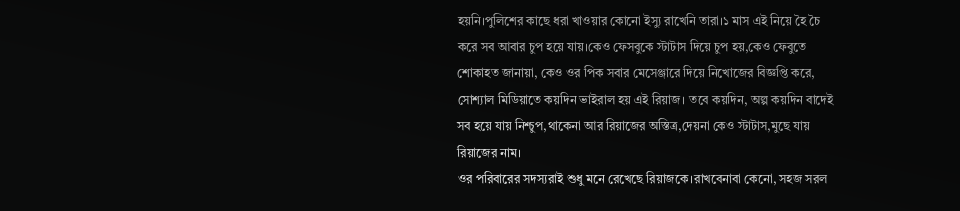হয়নি।পুলিশের কাছে ধরা খাওয়ার কোনো ইস্যু রাখেনি তারা।১ মাস এই নিয়ে হৈ চৈ করে সব আবার চুপ হয়ে যায়।কেও ফেসবুকে স্টাটাস দিয়ে চুপ হয়,কেও ফেবুতে শোকাহত জানায়া, কেও ওর পিক সবার মেসেঞ্জারে দিয়ে নিখোজের বিজ্ঞপ্তি করে, সোশ্যাল মিডিয়াতে কয়দিন ভাইরাল হয় এই রিয়াজ। তবে কয়দিন, অল্প কয়দিন বাদেই সব হয়ে যায় নিশ্চুপ,থাকেনা আর রিয়াজের অস্তিত্র,দেয়না কেও স্টাটাস,মুছে যায় রিয়াজের নাম।
ওর পরিবারের সদস্যরাই শুধু মনে রেখেছে রিয়াজকে।রাখবেনাবা কেনো, সহজ সরল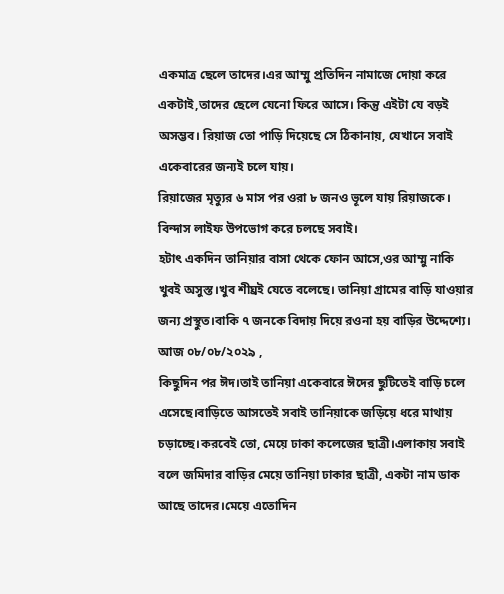একমাত্র ছেলে তাদের।এর আম্মু প্রতিদিন নামাজে দোয়া করে একটাই,তাদের ছেলে যেনো ফিরে আসে। কিন্তু এইটা যে বড়ই অসম্ভব। রিয়াজ তো পাড়ি দিয়েছে সে ঠিকানায়, যেখানে সবাই একেবারের জন্যই চলে যায়।
রিয়াজের মৃত্যুর ৬ মাস পর ওরা ৮ জনও ভূলে যায় রিয়াজকে। বিন্দাস লাইফ উপভোগ করে চলছে সবাই।
হটাৎ একদিন তানিয়ার বাসা থেকে ফোন আসে,ওর আম্মু নাকি খুবই অসুস্ত।খুব শীঘ্রই যেতে বলেছে। তানিয়া গ্রামের বাড়ি যাওয়ার জন্য প্রস্থুত।বাকি ৭ জনকে বিদায় দিয়ে রওনা হয় বাড়ির উদ্দেশ্যে।
আজ ০৮/০৮/২০২৯ ,
কিছুদিন পর ঈদ।তাই তানিয়া একেবারে ঈদের ছুটিতেই বাড়ি চলে এসেছে।বাড়িতে আসতেই সবাই তানিয়াকে জড়িয়ে ধরে মাথায় চড়াচ্ছে।করবেই তো, মেয়ে ঢাকা কলেজের ছাত্রী।এলাকায় সবাই বলে জমিদার বাড়ির মেয়ে তানিয়া ঢাকার ছাত্রী, একটা নাম ডাক আছে তাদের।মেয়ে এতোদিন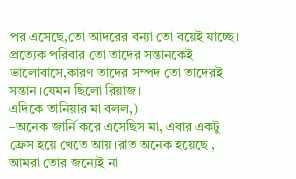পর এসেছে,তো আদরের বন্যা তো বয়েই যাচ্ছে।
প্রত্যেক পরিবার তো তাদের সন্তানকেই ভালোবাসে,কারণ তাদের সম্পদ তো তাদেরই সন্তান।যেমন ছিলো রিয়াজ।
এদিকে তানিয়ার মা বলল,)
–অনেক জার্নি করে এসেছিস মা, এবার একটু ফ্রেস হয়ে খেতে আয়।রাত অনেক হয়েছে , আমরা তোর জন্যেই না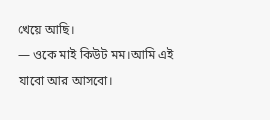খেয়ে আছি।
— ওকে মাই কিউট মম।আমি এই যাবো আর আসবো।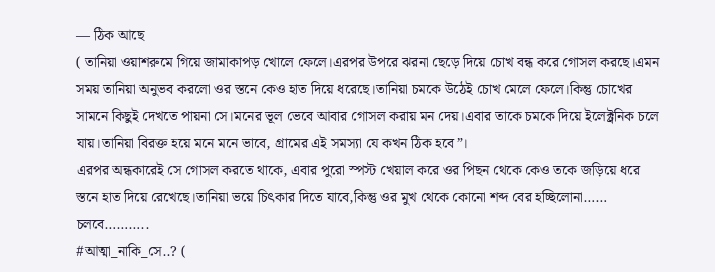— ঠিক আছে
( তানিয়া ওয়াশরুমে গিয়ে জামাকাপড় খোলে ফেলে।এরপর উপরে ঝরনা ছেড়ে দিয়ে চোখ বন্ধ করে গোসল করছে।এমন সময় তানিয়া অনুভব করলো ওর স্তনে কেও হাত দিয়ে ধরেছে।তানিয়া চমকে উঠেই চোখ মেলে ফেলে।কিন্তু চোখের সামনে কিছুই দেখতে পায়না সে।মনের ভূল ভেবে আবার গোসল করায় মন দেয়।এবার তাকে চমকে দিয়ে ইলেক্ট্রনিক চলে যায়।তানিয়া বিরক্ত হয়ে মনে মনে ভাবে, গ্রামের এই সমস্যা যে কখন ঠিক হবে”।
এরপর অন্ধকারেই সে গোসল করতে থাকে, এবার পুরো স্পস্ট খেয়াল করে ওর পিছন থেকে কেও তকে জড়িয়ে ধরে স্তনে হাত দিয়ে রেখেছে।তানিয়া ভয়ে চিৎকার দিতে যাবে,কিন্তু ওর মুখ থেকে কোনো শব্দ বের হচ্ছিলোনা……
চলবে………..
#আত্মা_নাকি_সে..? (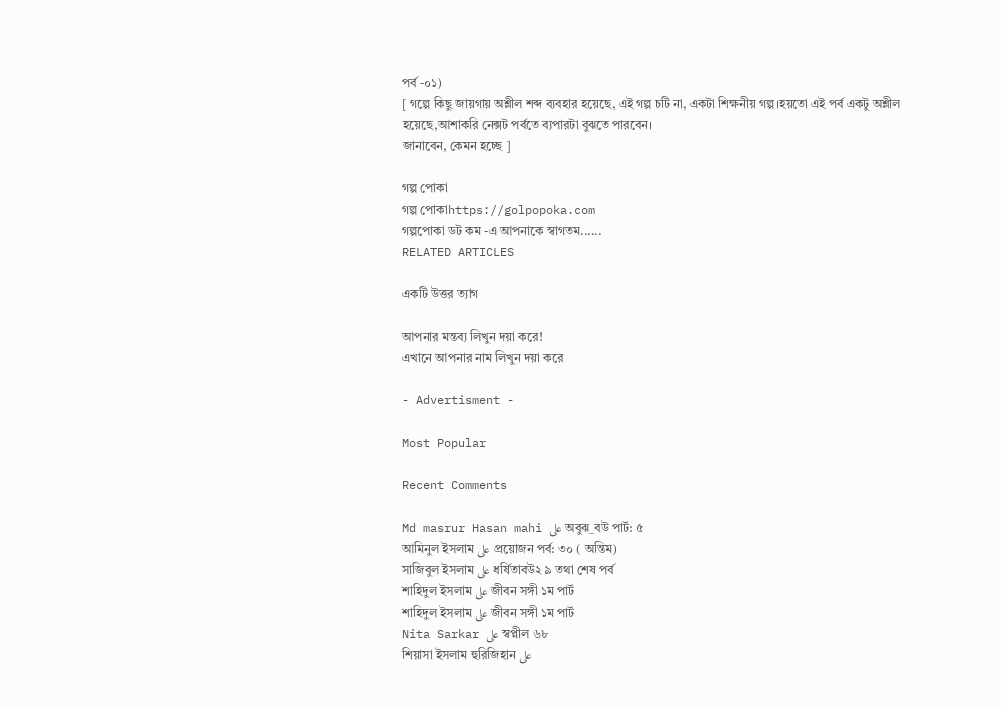পর্ব -০১)
[ গল্পে কিছু জায়গায় অশ্লীল শব্দ ব্যবহার হয়েছে, এই গল্প চটি না, একটা শিক্ষনীয় গল্প।হয়তো এই পর্ব একটু অশ্লীল হয়েছে,আশাকরি নেক্সট পর্বতে ব্যপারটা বুঝতে পারবেন।
জানাবেন, কেমন হচ্ছে ]

গল্প পোকা
গল্প পোকাhttps://golpopoka.com
গল্পপোকা ডট কম -এ আপনাকে স্বাগতম......
RELATED ARTICLES

একটি উত্তর ত্যাগ

আপনার মন্তব্য লিখুন দয়া করে!
এখানে আপনার নাম লিখুন দয়া করে

- Advertisment -

Most Popular

Recent Comments

Md masrur Hasan mahi على অবুঝ_বউ পার্ট: ৫
আমিনুল ইসলাম على প্রয়োজন পর্ব: ৩০ ( অন্তিম)
সাজিবুল ইসলাম على ধর্ষিতাবউ২ ৯ তথা শেষ পর্ব
শাহিদুল ইসলাম على জীবন সঙ্গী ১ম পার্ট
শাহিদুল ইসলাম على জীবন সঙ্গী ১ম পার্ট
Nita Sarkar على স্বপ্নীল ৬৮
শিয়াসা ইসলাম হুরিজিহান على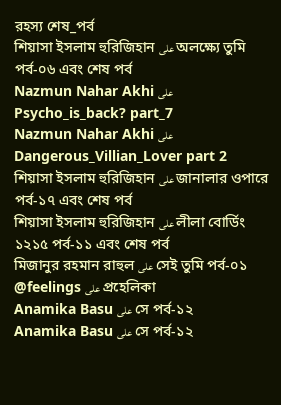রহস্য শেষ_পর্ব
শিয়াসা ইসলাম হুরিজিহান على অলক্ষ্যে তুমি পর্ব-০৬ এবং শেষ পর্ব
Nazmun Nahar Akhi على Psycho_is_back? part_7
Nazmun Nahar Akhi على Dangerous_Villian_Lover part 2
শিয়াসা ইসলাম হুরিজিহান على জানালার ওপারে পর্ব-১৭ এবং শেষ পর্ব
শিয়াসা ইসলাম হুরিজিহান على লীলা বোর্ডিং ১২১৫ পর্ব-১১ এবং শেষ পর্ব
মিজানুর রহমান রাহুল على সেই তুমি পর্ব-০১
@feelings على প্রহেলিকা
Anamika Basu على সে পর্ব-১২
Anamika Basu على সে পর্ব-১২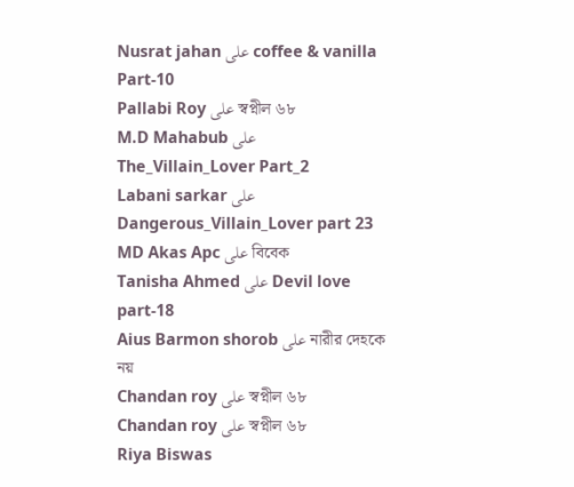Nusrat jahan على coffee & vanilla Part-10
Pallabi Roy على স্বপ্নীল ৬৮
M.D Mahabub على The_Villain_Lover Part_2
Labani sarkar على Dangerous_Villain_Lover part 23
MD Akas Apc على বিবেক
Tanisha Ahmed على Devil love part-18
Aius Barmon shorob على নারীর দেহকে নয়
Chandan roy على স্বপ্নীল ৬৮
Chandan roy على স্বপ্নীল ৬৮
Riya Biswas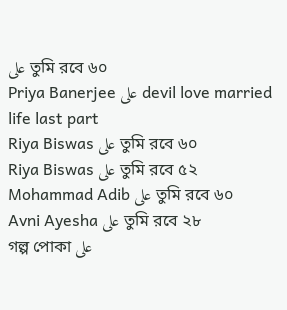على তুমি রবে ৬০
Priya Banerjee على devil love married life last part
Riya Biswas على তুমি রবে ৬০
Riya Biswas على তুমি রবে ৫২
Mohammad Adib على তুমি রবে ৬০
Avni Ayesha على তুমি রবে ২৮
গল্প পোকা على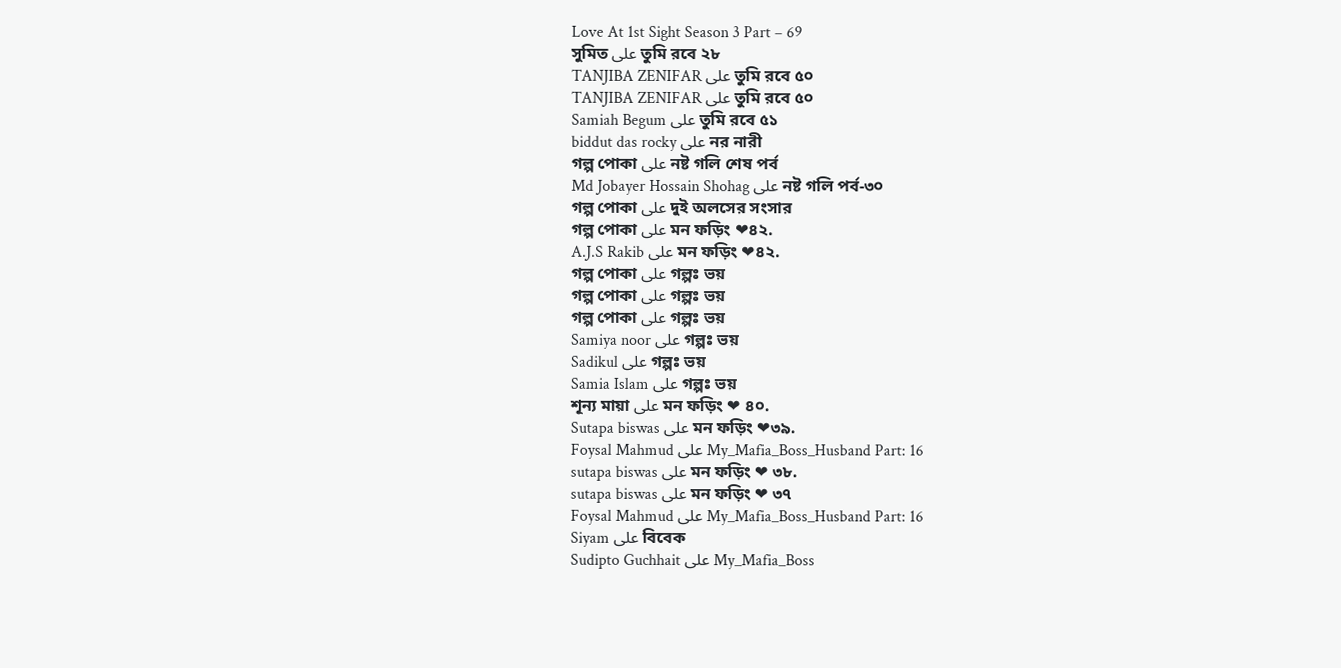Love At 1st Sight Season 3 Part – 69
সুমিত على তুমি রবে ২৮
TANJIBA ZENIFAR على তুমি রবে ৫০
TANJIBA ZENIFAR على তুমি রবে ৫০
Samiah Begum على তুমি রবে ৫১
biddut das rocky على নর নারী
গল্প পোকা على নষ্ট গলি শেষ পর্ব
Md Jobayer Hossain Shohag على নষ্ট গলি পর্ব-৩০
গল্প পোকা على দুই অলসের সংসার
গল্প পোকা على মন ফড়িং ❤৪২.
A.J.S Rakib على মন ফড়িং ❤৪২.
গল্প পোকা على গল্পঃ ভয়
গল্প পোকা على গল্পঃ ভয়
গল্প পোকা على গল্পঃ ভয়
Samiya noor على গল্পঃ ভয়
Sadikul على গল্পঃ ভয়
Samia Islam على গল্পঃ ভয়
শূন্য মায়া على মন ফড়িং ❤ ৪০.
Sutapa biswas على মন ফড়িং ❤৩৯.
Foysal Mahmud على My_Mafia_Boss_Husband Part: 16
sutapa biswas على মন ফড়িং ❤ ৩৮.
sutapa biswas على মন ফড়িং ❤ ৩৭
Foysal Mahmud على My_Mafia_Boss_Husband Part: 16
Siyam على বিবেক
Sudipto Guchhait على My_Mafia_Boss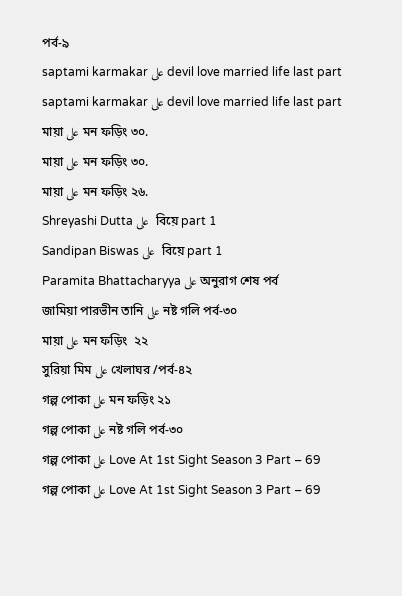পর্ব-৯
saptami karmakar على devil love married life last part
saptami karmakar على devil love married life last part
মায়া على মন ফড়িং ৩০.
মায়া على মন ফড়িং ৩০.
মায়া على মন ফড়িং ২৬.
Shreyashi Dutta على  বিয়ে part 1
Sandipan Biswas على  বিয়ে part 1
Paramita Bhattacharyya على অনুরাগ শেষ পর্ব
জামিয়া পারভীন তানি على নষ্ট গলি পর্ব-৩০
মায়া على মন ফড়িং  ২২
সুরিয়া মিম على খেলাঘর /পর্ব-৪২
গল্প পোকা على মন ফড়িং ২১
গল্প পোকা على নষ্ট গলি পর্ব-৩০
গল্প পোকা على Love At 1st Sight Season 3 Part – 69
গল্প পোকা على Love At 1st Sight Season 3 Part – 69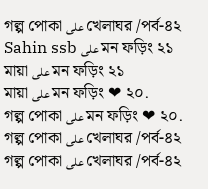গল্প পোকা على খেলাঘর /পর্ব-৪২
Sahin ssb على মন ফড়িং ২১
মায়া على মন ফড়িং ২১
মায়া على মন ফড়িং ❤ ২০.
গল্প পোকা على মন ফড়িং ❤ ২০.
গল্প পোকা على খেলাঘর /পর্ব-৪২
গল্প পোকা على খেলাঘর /পর্ব-৪২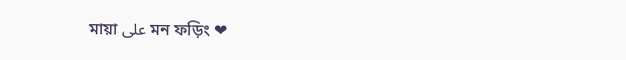মায়া على মন ফড়িং ❤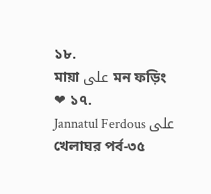১৮.
মায়া على মন ফড়িং ❤ ১৭.
Jannatul Ferdous على খেলাঘর পর্ব-৩৫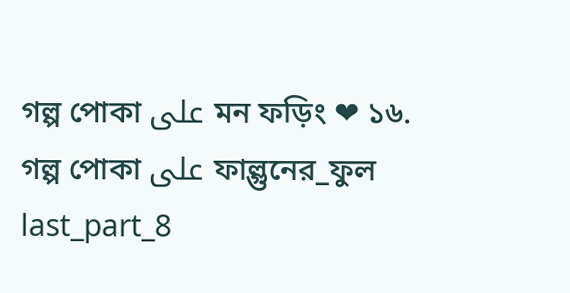গল্প পোকা على মন ফড়িং ❤ ১৬.
গল্প পোকা على ফাল্গুনের_ফুল last_part_8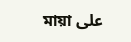মায়া على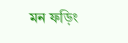মন ফড়িং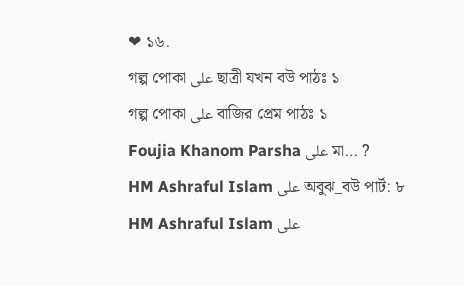❤ ১৬.
গল্প পোকা على ছাত্রী যখন বউ পাঠঃ ১
গল্প পোকা على বাজির প্রেম পাঠঃ ১
Foujia Khanom Parsha على মা… ?
HM Ashraful Islam على অবুঝ_বউ পার্ট: ৮
HM Ashraful Islam على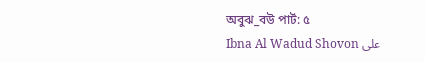অবুঝ_বউ পার্ট: ৫
Ibna Al Wadud Shovon على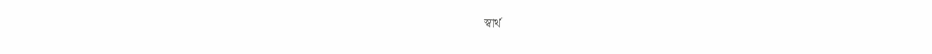স্বার্থ